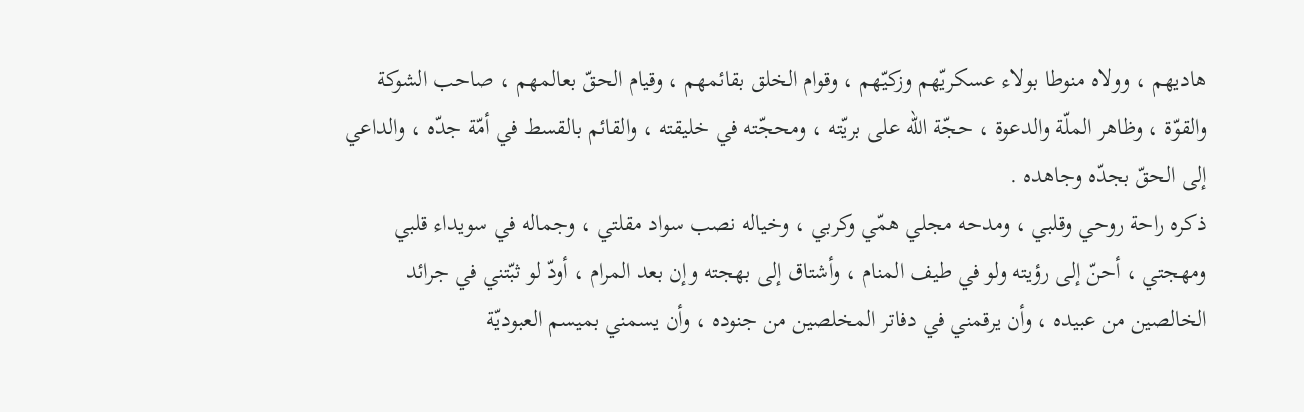هاديهم ، وولاه منوطا بولاء عسكريّهم وزكيّهم ، وقوام الخلق بقائمهم ، وقيام الحقّ بعالمهم ، صاحب الشوكة والقوّة ، وظاهر الملّة والدعوة ، حجّة اللّه على بريّته ، ومحجّته في خليقته ، والقائم بالقسط في أمّة جدّه ، والداعي إلى الحقّ بجدّه وجاهده .
ذكره راحة روحي وقلبي ، ومدحه مجلي همّي وكربي ، وخياله نصب سواد مقلتي ، وجماله في سويداء قلبي ومهجتي ، أحنّ إلى رؤيته ولو في طيف المنام ، وأشتاق إلى بهجته وإن بعد المرام ، أودّ لو ثبّتني في جرائد الخالصين من عبيده ، وأن يرقمني في دفاتر المخلصين من جنوده ، وأن يسمني بميسم العبوديّة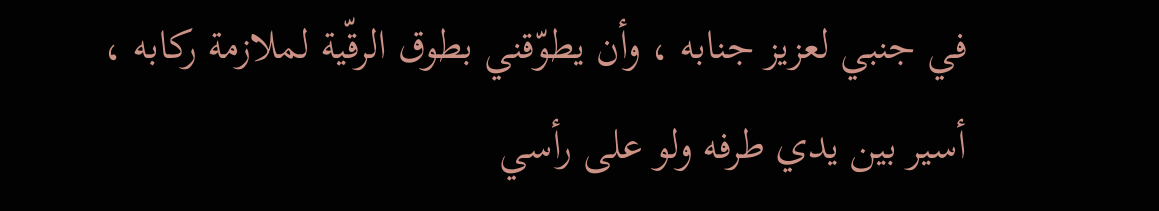في جنبي لعزيز جنابه ، وأن يطوّقني بطوق الرقّية لملازمة ركابه ، أسير بين يدي طرفه ولو على رأسي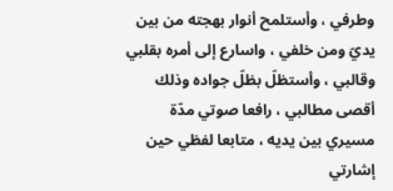وطرفي ، وأستلمح أنوار بهجته من بين يديّ ومن خلفي ، واسارع إلى أمره بقلبي وقالبي ، وأستظلّ بظلّ جواده وذلك أقصى مطالبي ، رافعا صوتي مدّة مسيري بين يديه ، متابعا لفظي حين إشارتي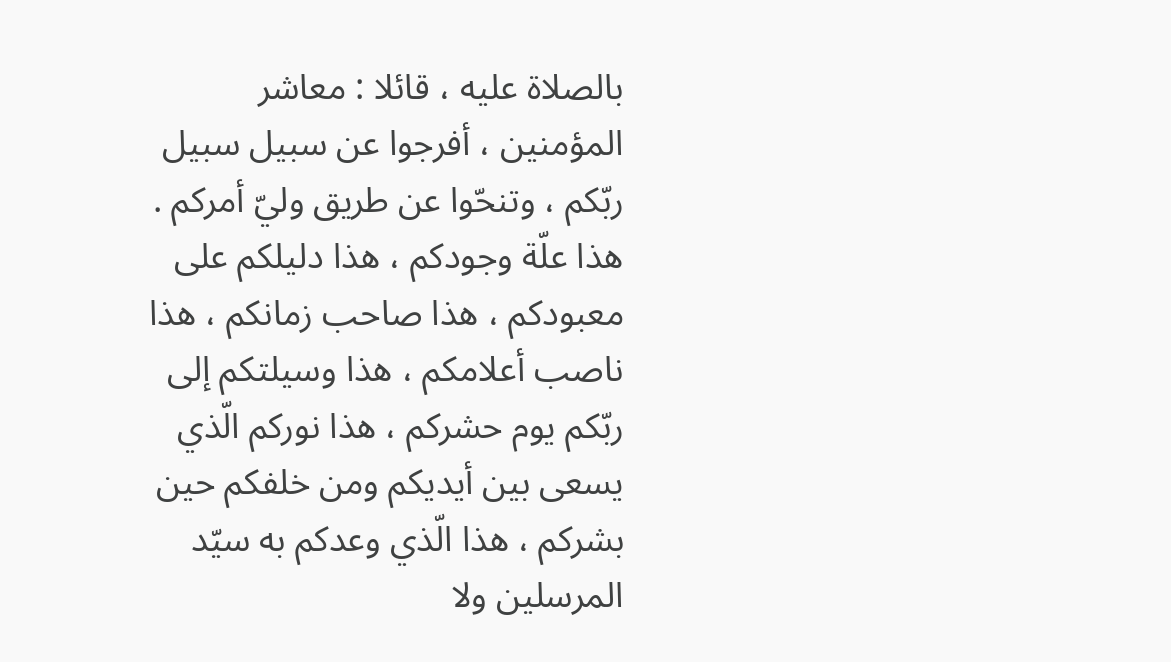بالصلاة عليه ، قائلا : معاشر المؤمنين ، أفرجوا عن سبيل سبيل ربّكم ، وتنحّوا عن طريق وليّ أمركم .
هذا علّة وجودكم ، هذا دليلكم على معبودكم ، هذا صاحب زمانكم ، هذا ناصب أعلامكم ، هذا وسيلتكم إلى ربّكم يوم حشركم ، هذا نوركم الّذي يسعى بين أيديكم ومن خلفكم حين بشركم ، هذا الّذي وعدكم به سيّد المرسلين ولا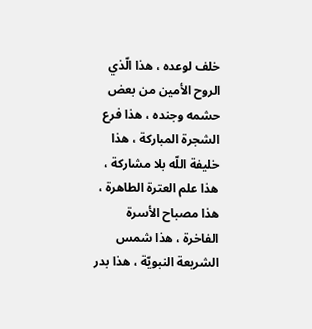خلف لوعده ، هذا الّذي الروح الأمين من بعض حشمه وجنده ، هذا فرع الشجرة المباركة ، هذا خليفة اللّه بلا مشاركة ، هذا علم العترة الطاهرة ، هذا مصباح الأسرة الفاخرة ، هذا شمس الشريعة النبويّة ، هذا بدر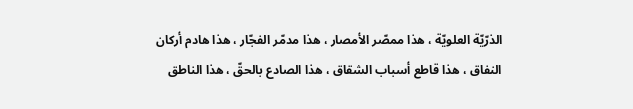الذرّيّة العلويّة ، هذا ممصّر الأمصار ، هذا مدمّر الفجّار ، هذا هادم أركان النفاق ، هذا قاطع أسباب الشقاق ، هذا الصادع بالحقّ ، هذا الناطق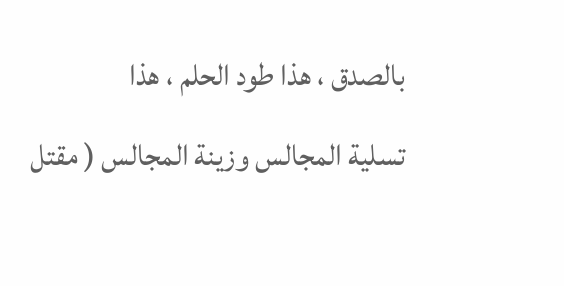بالصدق ، هذا طود الحلم ، هذا
تسلية المجالس وزينة المجالس ( مقتل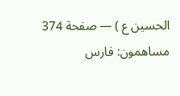الحسين ع ) — صفحة 374
مساهمون: فارس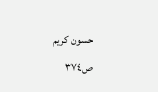حسون كريم
ص٣٧٤